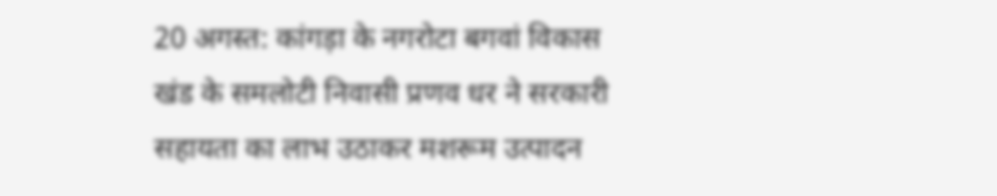20 अगस्त: कांगड़ा के नगरोटा बगवां विकास खंड के समलोटी निवासी प्रणव धर ने सरकारी सहायता का लाभ उठाकर मशरूम उत्पादन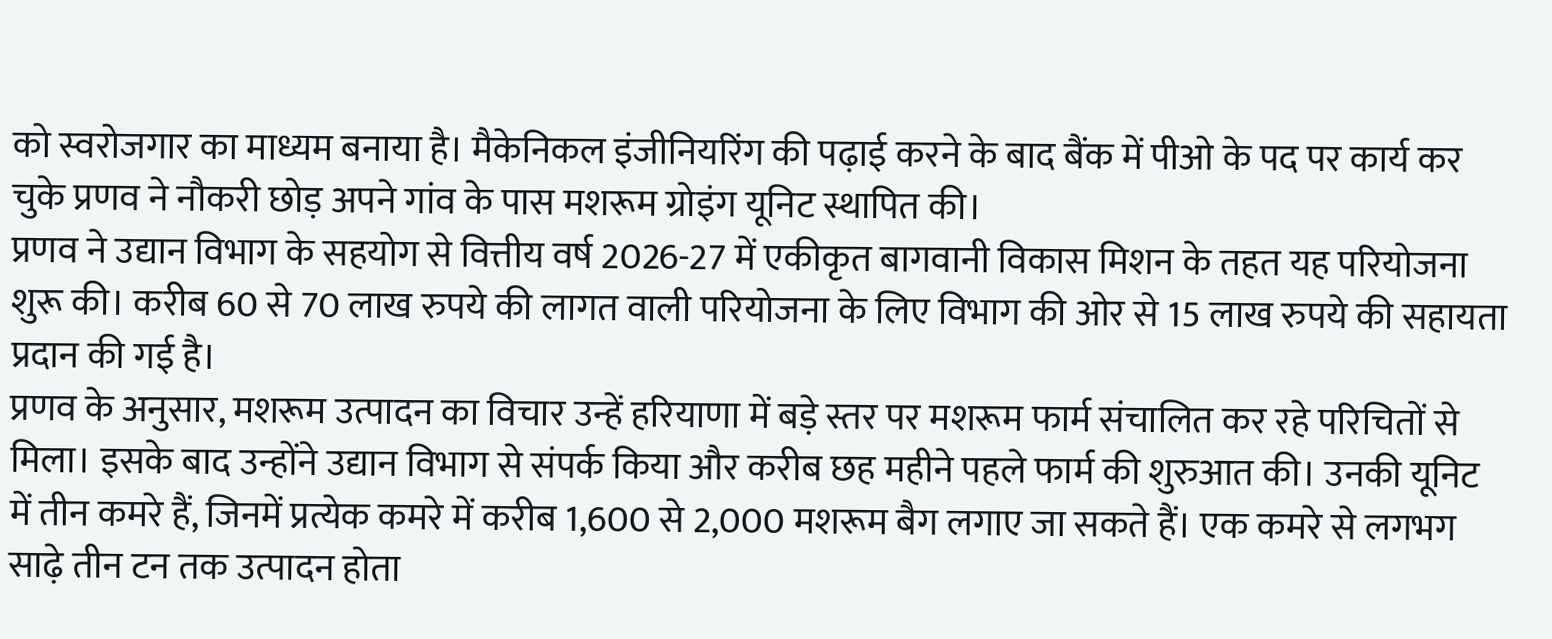को स्वरोजगार का माध्यम बनाया है। मैकेनिकल इंजीनियरिंग की पढ़ाई करने के बाद बैंक में पीओ के पद पर कार्य कर चुके प्रणव ने नौकरी छोड़ अपने गांव के पास मशरूम ग्रोइंग यूनिट स्थापित की।
प्रणव ने उद्यान विभाग के सहयोग से वित्तीय वर्ष 2026-27 में एकीकृत बागवानी विकास मिशन के तहत यह परियोजना शुरू की। करीब 60 से 70 लाख रुपये की लागत वाली परियोजना के लिए विभाग की ओर से 15 लाख रुपये की सहायता प्रदान की गई है।
प्रणव के अनुसार, मशरूम उत्पादन का विचार उन्हें हरियाणा में बड़े स्तर पर मशरूम फार्म संचालित कर रहे परिचितों से मिला। इसके बाद उन्होंने उद्यान विभाग से संपर्क किया और करीब छह महीने पहले फार्म की शुरुआत की। उनकी यूनिट में तीन कमरे हैं, जिनमें प्रत्येक कमरे में करीब 1,600 से 2,000 मशरूम बैग लगाए जा सकते हैं। एक कमरे से लगभग साढ़े तीन टन तक उत्पादन होता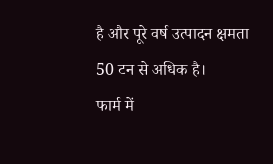है और पूरे वर्ष उत्पादन क्षमता 50 टन से अधिक है।
फार्म में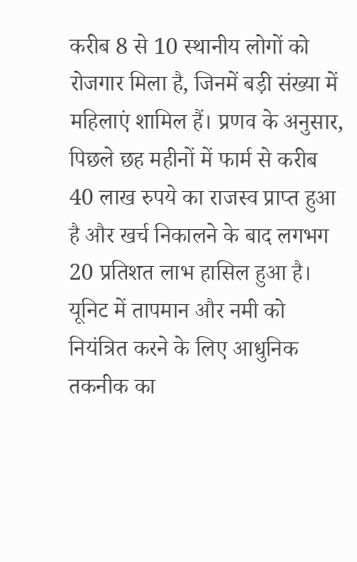करीब 8 से 10 स्थानीय लोगों को रोजगार मिला है, जिनमें बड़ी संख्या में महिलाएं शामिल हैं। प्रणव के अनुसार, पिछले छह महीनों में फार्म से करीब 40 लाख रुपये का राजस्व प्राप्त हुआ है और खर्च निकालने के बाद लगभग 20 प्रतिशत लाभ हासिल हुआ है।
यूनिट में तापमान और नमी को नियंत्रित करने के लिए आधुनिक तकनीक का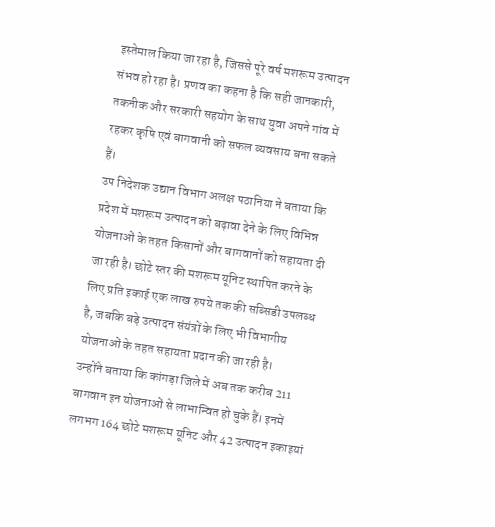इस्तेमाल किया जा रहा है, जिससे पूरे वर्ष मशरूम उत्पादन संभव हो रहा है। प्रणव का कहना है कि सही जानकारी, तकनीक और सरकारी सहयोग के साथ युवा अपने गांव में रहकर कृषि एवं बागवानी को सफल व्यवसाय बना सकते हैं।
उप निदेशक उद्यान विभाग अलक्ष पठानिया ने बताया कि प्रदेश में मशरूम उत्पादन को बढ़ावा देने के लिए विभिन्न योजनाओं के तहत किसानों और बागवानों को सहायता दी जा रही है। छोटे स्तर की मशरूम यूनिट स्थापित करने के लिए प्रति इकाई एक लाख रुपये तक की सब्सिडी उपलब्ध है, जबकि बड़े उत्पादन संयंत्रों के लिए भी विभागीय योजनाओं के तहत सहायता प्रदान की जा रही है।
उन्होंने बताया कि कांगड़ा जिले में अब तक करीब 211 बागवान इन योजनाओं से लाभान्वित हो चुके हैं। इनमें लगभग 164 छोटे मशरूम यूनिट और 42 उत्पादन इकाइयां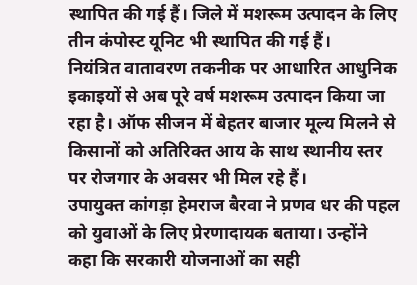स्थापित की गई हैं। जिले में मशरूम उत्पादन के लिए तीन कंपोस्ट यूनिट भी स्थापित की गई हैं।
नियंत्रित वातावरण तकनीक पर आधारित आधुनिक इकाइयों से अब पूरे वर्ष मशरूम उत्पादन किया जा रहा है। ऑफ सीजन में बेहतर बाजार मूल्य मिलने से किसानों को अतिरिक्त आय के साथ स्थानीय स्तर पर रोजगार के अवसर भी मिल रहे हैं।
उपायुक्त कांगड़ा हेमराज बैरवा ने प्रणव धर की पहल को युवाओं के लिए प्रेरणादायक बताया। उन्होंने कहा कि सरकारी योजनाओं का सही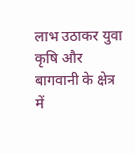लाभ उठाकर युवा कृषि और बागवानी के क्षेत्र में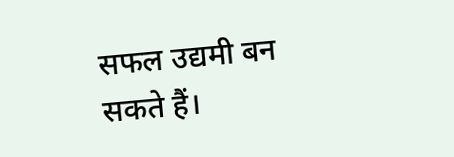सफल उद्यमी बन सकते हैं।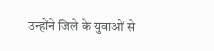उन्होंने जिले के युवाओं से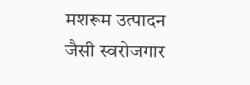मशरूम उत्पादन जैसी स्वरोजगार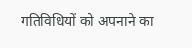गतिविधियों को अपनाने का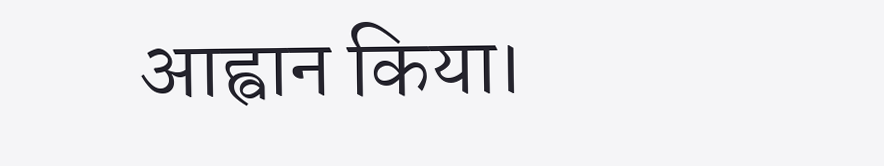आह्वान किया।